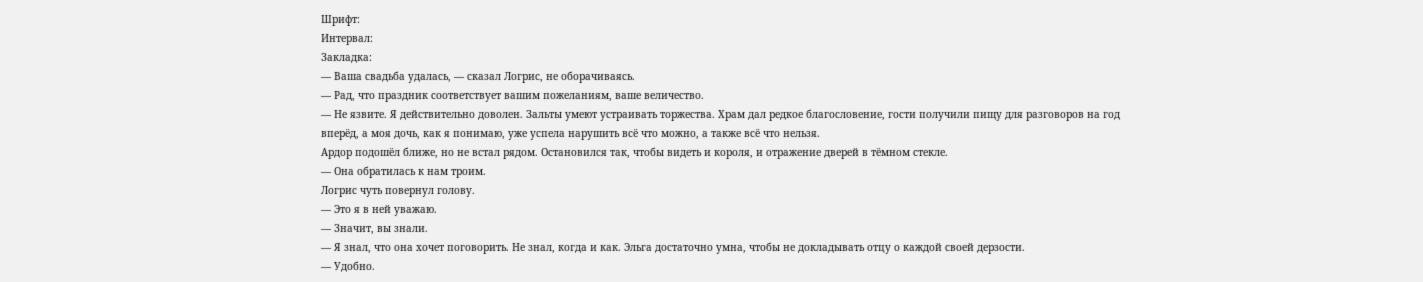Шрифт:
Интервал:
Закладка:
— Ваша свадьба удалась, — сказал Логрис, не оборачиваясь.
— Рад, что праздник соответствует вашим пожеланиям, ваше величество.
— Не язвите. Я действительно доволен. Зальты умеют устраивать торжества. Храм дал редкое благословение, гости получили пищу для разговоров на год вперёд, а моя дочь, как я понимаю, уже успела нарушить всё что можно, а также всё что нельзя.
Ардор подошёл ближе, но не встал рядом. Остановился так, чтобы видеть и короля, и отражение дверей в тёмном стекле.
— Она обратилась к нам троим.
Логрис чуть повернул голову.
— Это я в ней уважаю.
— Значит, вы знали.
— Я знал, что она хочет поговорить. Не знал, когда и как. Эльга достаточно умна, чтобы не докладывать отцу о каждой своей дерзости.
— Удобно.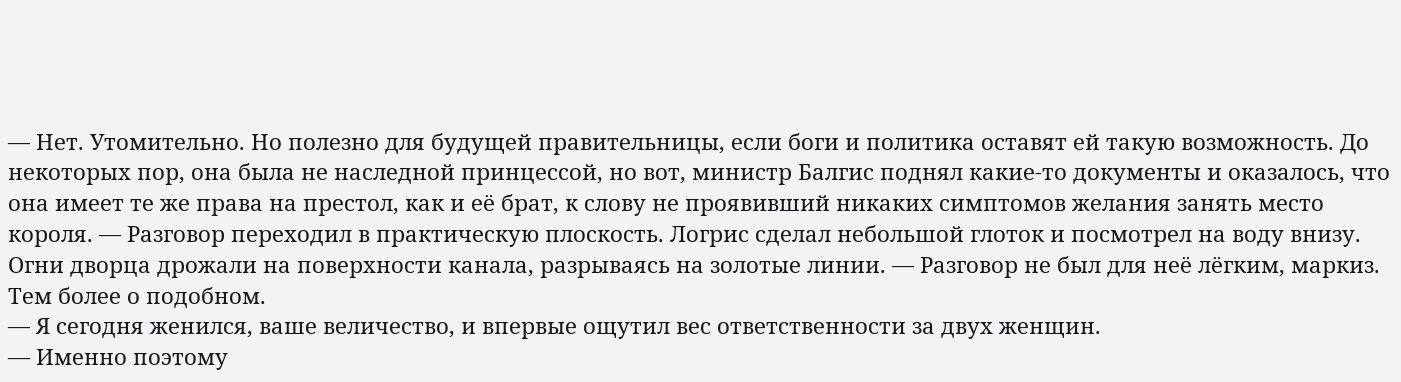— Нет. Утомительно. Но полезно для будущей правительницы, если боги и политика оставят ей такую возможность. До некоторых пор, она была не наследной принцессой, но вот, министр Балгис поднял какие-то документы и оказалось, что она имеет те же права на престол, как и её брат, к слову не проявивший никаких симптомов желания занять место короля. — Разговор переходил в практическую плоскость. Логрис сделал небольшой глоток и посмотрел на воду внизу. Огни дворца дрожали на поверхности канала, разрываясь на золотые линии. — Разговор не был для неё лёгким, маркиз. Тем более о подобном.
— Я сегодня женился, ваше величество, и впервые ощутил вес ответственности за двух женщин.
— Именно поэтому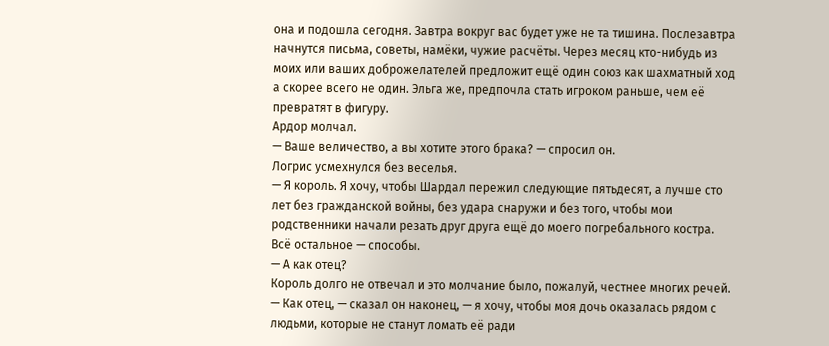она и подошла сегодня. Завтра вокруг вас будет уже не та тишина. Послезавтра начнутся письма, советы, намёки, чужие расчёты. Через месяц кто-нибудь из моих или ваших доброжелателей предложит ещё один союз как шахматный ход а скорее всего не один. Эльга же, предпочла стать игроком раньше, чем её превратят в фигуру.
Ардор молчал.
— Ваше величество, а вы хотите этого брака? — спросил он.
Логрис усмехнулся без веселья.
— Я король. Я хочу, чтобы Шардал пережил следующие пятьдесят, а лучше сто лет без гражданской войны, без удара снаружи и без того, чтобы мои родственники начали резать друг друга ещё до моего погребального костра. Всё остальное — способы.
— А как отец?
Король долго не отвечал и это молчание было, пожалуй, честнее многих речей.
— Как отец, — сказал он наконец, — я хочу, чтобы моя дочь оказалась рядом с людьми, которые не станут ломать её ради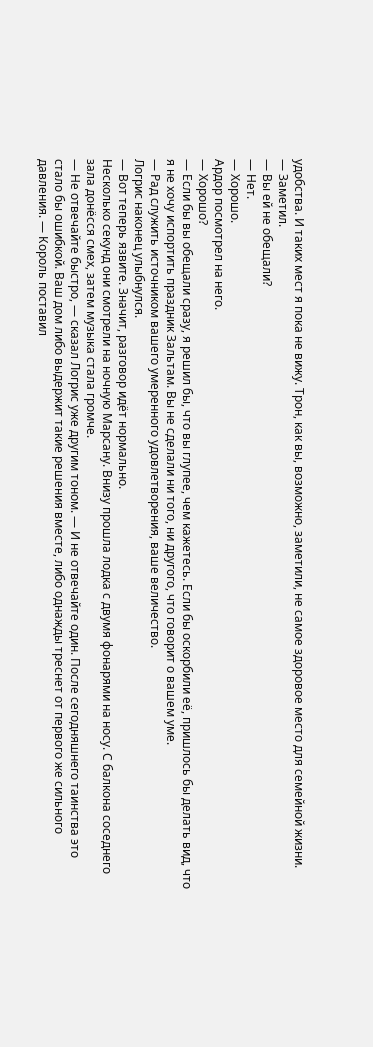удобства. И таких мест я пока не вижу. Трон, как вы, возможно, заметили, не самое здоровое место для семейной жизни.
— Заметил.
— Вы ей не обещали?
— Нет.
— Хорошо.
Ардор посмотрел на него.
— Хорошо?
— Если бы вы обещали сразу, я решил бы, что вы глупее, чем кажетесь. Если бы оскорбили её, пришлось бы делать вид, что я не хочу испортить праздник Зальтам. Вы не сделали ни того, ни другого, что говорит о вашем уме.
— Рад служить источником вашего умеренного удовлетворения, ваше величество.
Логрис наконец улыбнулся.
— Вот теперь язвите. Значит, разговор идёт нормально.
Несколько секунд они смотрели на ночную Марсану. Внизу прошла лодка с двумя фонарями на носу. С балкона соседнего зала донёсся смех, затем музыка стала громче.
— Не отвечайте быстро, — сказал Логрис уже другим тоном. — И не отвечайте один. После сегодняшнего таинства это стало бы ошибкой. Ваш дом либо выдержит такие решения вместе, либо однажды треснет от первого же сильного давления. — Король поставил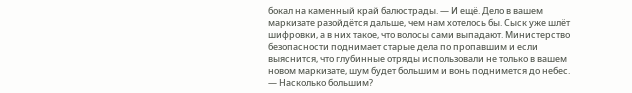бокал на каменный край балюстрады. — И ещё. Дело в вашем маркизате разойдётся дальше, чем нам хотелось бы. Сыск уже шлёт шифровки, а в них такое, что волосы сами выпадают. Министерство безопасности поднимает старые дела по пропавшим и если выяснится, что глубинные отряды использовали не только в вашем новом маркизате, шум будет большим и вонь поднимется до небес.
— Насколько большим?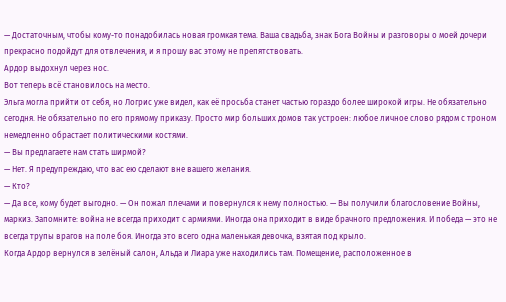— Достаточным, чтобы кому-то понадобилась новая громкая тема. Ваша свадьба, знак Бога Войны и разговоры о моей дочери прекрасно подойдут для отвлечения, и я прошу вас этому не препятствовать.
Ардор выдохнул через нос.
Вот теперь всё становилось на место.
Эльга могла прийти от себя, но Логрис уже видел, как её просьба станет частью гораздо более широкой игры. Не обязательно сегодня. Не обязательно по его прямому приказу. Просто мир больших домов так устроен: любое личное слово рядом с троном немедленно обрастает политическими костями.
— Вы предлагаете нам стать ширмой?
— Нет. Я предупреждаю, что вас ею сделают вне вашего желания.
— Кто?
— Да все, кому будет выгодно. — Он пожал плечами и повернулся к нему полностью. — Вы получили благословение Войны, маркиз. Запомните: война не всегда приходит с армиями. Иногда она приходит в виде брачного предложения. И победа — это не всегда трупы врагов на поле боя. Иногда это всего одна маленькая девочка, взятая под крыло.
Когда Ардор вернулся в зелёный салон, Альда и Лиара уже находились там. Помещение, расположенное в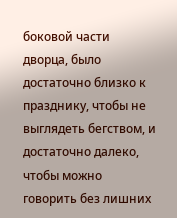боковой части дворца, было достаточно близко к празднику, чтобы не выглядеть бегством, и достаточно далеко, чтобы можно говорить без лишних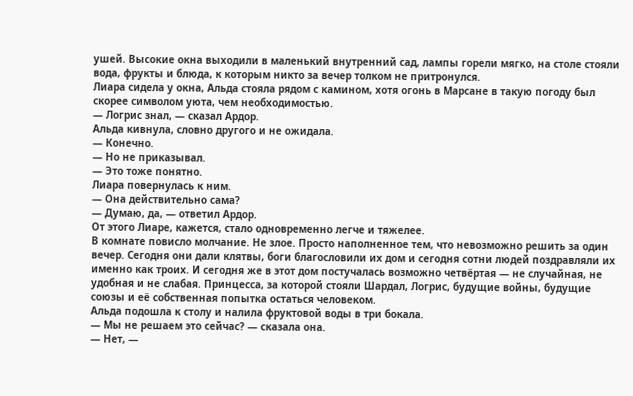ушей. Высокие окна выходили в маленький внутренний сад, лампы горели мягко, на столе стояли вода, фрукты и блюда, к которым никто за вечер толком не притронулся.
Лиара сидела у окна, Альда стояла рядом с камином, хотя огонь в Марсане в такую погоду был скорее символом уюта, чем необходимостью.
— Логрис знал, — сказал Ардор.
Альда кивнула, словно другого и не ожидала.
— Конечно.
— Но не приказывал.
— Это тоже понятно.
Лиара повернулась к ним.
— Она действительно сама?
— Думаю, да, — ответил Ардор.
От этого Лиаре, кажется, стало одновременно легче и тяжелее.
В комнате повисло молчание. Не злое. Просто наполненное тем, что невозможно решить за один вечер. Сегодня они дали клятвы, боги благословили их дом и сегодня сотни людей поздравляли их именно как троих. И сегодня же в этот дом постучалась возможно четвёртая — не случайная, не удобная и не слабая. Принцесса, за которой стояли Шардал, Логрис, будущие войны, будущие союзы и её собственная попытка остаться человеком.
Альда подошла к столу и налила фруктовой воды в три бокала.
— Мы не решаем это сейчас? — сказала она.
— Нет, —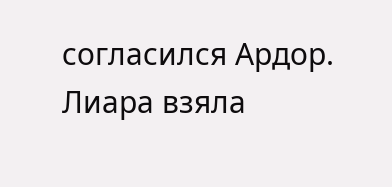согласился Ардор.
Лиара взяла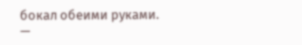бокал обеими руками.
—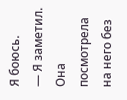Я боюсь.
— Я заметил.
Она посмотрела на него без